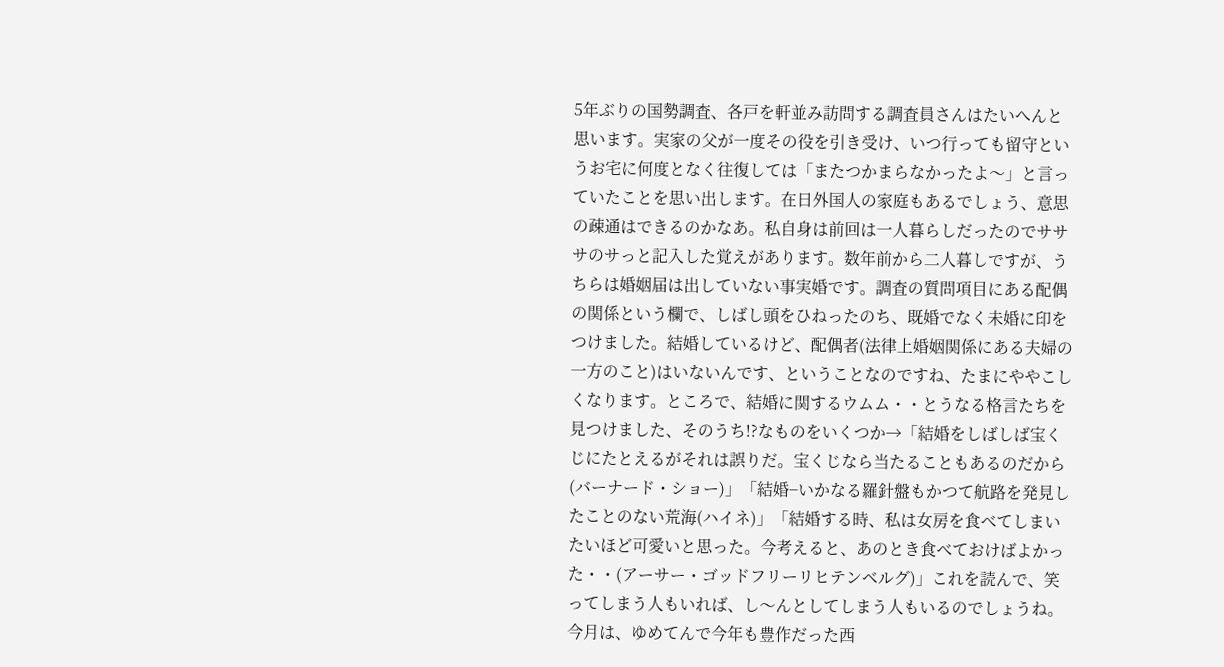5年ぶりの国勢調査、各戸を軒並み訪問する調査員さんはたいへんと思います。実家の父が一度その役を引き受け、いつ行っても留守というお宅に何度となく往復しては「またつかまらなかったよ〜」と言っていたことを思い出します。在日外国人の家庭もあるでしょう、意思の疎通はできるのかなあ。私自身は前回は一人暮らしだったのでサササのサっと記入した覚えがあります。数年前から二人暮しですが、うちらは婚姻届は出していない事実婚です。調査の質問項目にある配偶の関係という欄で、しばし頭をひねったのち、既婚でなく未婚に印をつけました。結婚しているけど、配偶者(法律上婚姻関係にある夫婦の一方のこと)はいないんです、ということなのですね、たまにややこしくなります。ところで、結婚に関するウムム・・とうなる格言たちを見つけました、そのうち!?なものをいくつか→「結婚をしばしば宝くじにたとえるがそれは誤りだ。宝くじなら当たることもあるのだから(バーナード・ショー)」「結婚−いかなる羅針盤もかつて航路を発見したことのない荒海(ハイネ)」「結婚する時、私は女房を食べてしまいたいほど可愛いと思った。今考えると、あのとき食べておけばよかった・・(アーサー・ゴッドフリーリヒテンベルグ)」これを読んで、笑ってしまう人もいれば、し〜んとしてしまう人もいるのでしょうね。
今月は、ゆめてんで今年も豊作だった西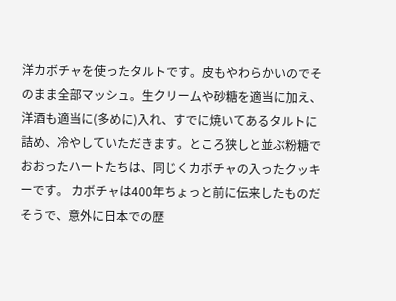洋カボチャを使ったタルトです。皮もやわらかいのでそのまま全部マッシュ。生クリームや砂糖を適当に加え、洋酒も適当に(多めに)入れ、すでに焼いてあるタルトに詰め、冷やしていただきます。ところ狭しと並ぶ粉糖でおおったハートたちは、同じくカボチャの入ったクッキーです。 カボチャは400年ちょっと前に伝来したものだそうで、意外に日本での歴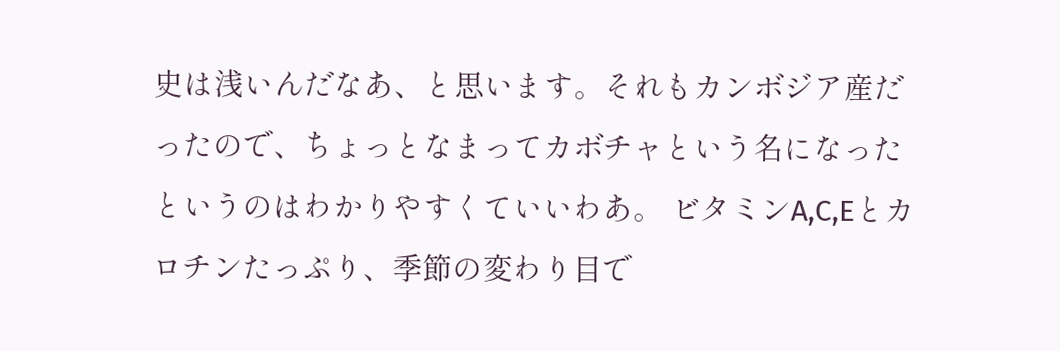史は浅いんだなあ、と思います。それもカンボジア産だったので、ちょっとなまってカボチャという名になったというのはわかりやすくていいわあ。 ビタミンA,C,Eとカロチンたっぷり、季節の変わり目で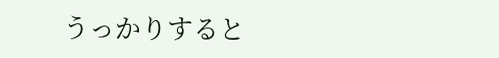うっかりすると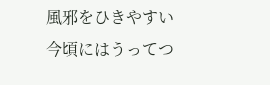風邪をひきやすい今頃にはうってつ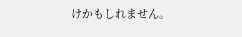けかもしれません。